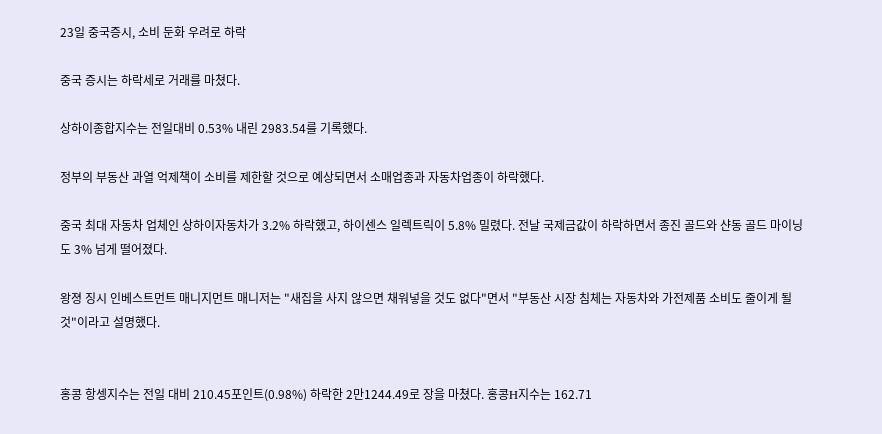23일 중국증시, 소비 둔화 우려로 하락

중국 증시는 하락세로 거래를 마쳤다.

상하이종합지수는 전일대비 0.53% 내린 2983.54를 기록했다.

정부의 부동산 과열 억제책이 소비를 제한할 것으로 예상되면서 소매업종과 자동차업종이 하락했다.

중국 최대 자동차 업체인 상하이자동차가 3.2% 하락했고, 하이센스 일렉트릭이 5.8% 밀렸다. 전날 국제금값이 하락하면서 종진 골드와 샨동 골드 마이닝도 3% 넘게 떨어졌다.

왕졍 징시 인베스트먼트 매니지먼트 매니저는 "새집을 사지 않으면 채워넣을 것도 없다"면서 "부동산 시장 침체는 자동차와 가전제품 소비도 줄이게 될 것"이라고 설명했다.


홍콩 항셍지수는 전일 대비 210.45포인트(0.98%) 하락한 2만1244.49로 장을 마쳤다. 홍콩H지수는 162.71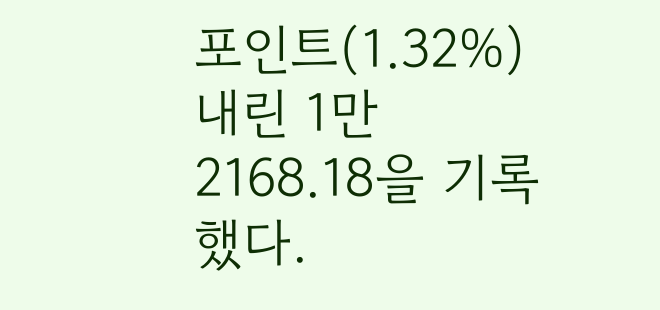포인트(1.32%) 내린 1만2168.18을 기록했다.